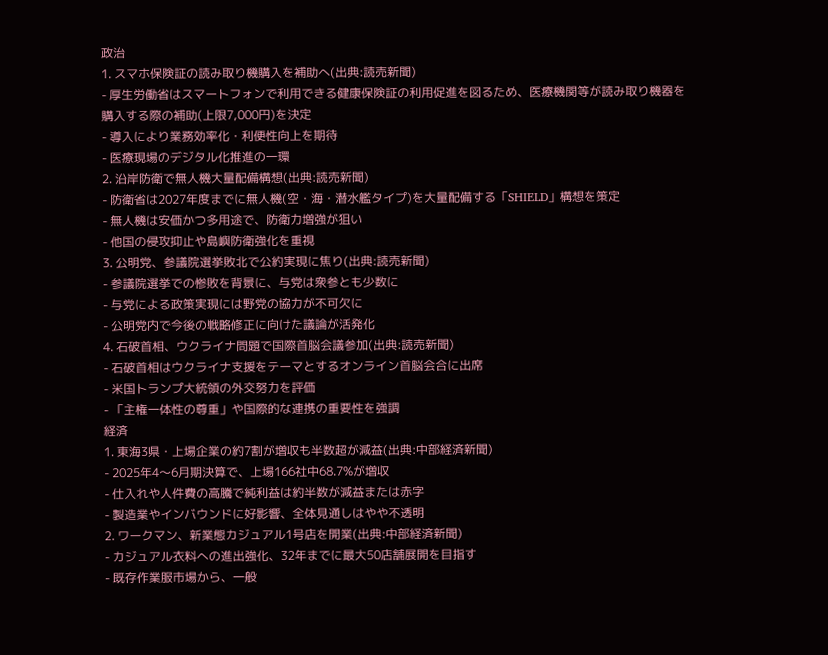政治
1. スマホ保険証の読み取り機購入を補助へ(出典:読売新聞)
- 厚生労働省はスマートフォンで利用できる健康保険証の利用促進を図るため、医療機関等が読み取り機器を購入する際の補助(上限7,000円)を決定
- 導入により業務効率化・利便性向上を期待
- 医療現場のデジタル化推進の一環
2. 沿岸防衛で無人機大量配備構想(出典:読売新聞)
- 防衛省は2027年度までに無人機(空・海・潜水艦タイプ)を大量配備する「SHIELD」構想を策定
- 無人機は安価かつ多用途で、防衛力増強が狙い
- 他国の侵攻抑止や島嶼防衛強化を重視
3. 公明党、参議院選挙敗北で公約実現に焦り(出典:読売新聞)
- 参議院選挙での惨敗を背景に、与党は衆参とも少数に
- 与党による政策実現には野党の協力が不可欠に
- 公明党内で今後の戦略修正に向けた議論が活発化
4. 石破首相、ウクライナ問題で国際首脳会議参加(出典:読売新聞)
- 石破首相はウクライナ支援をテーマとするオンライン首脳会合に出席
- 米国トランプ大統領の外交努力を評価
- 「主権一体性の尊重」や国際的な連携の重要性を強調
経済
1. 東海3県・上場企業の約7割が増収も半数超が減益(出典:中部経済新聞)
- 2025年4〜6月期決算で、上場166社中68.7%が増収
- 仕入れや人件費の高騰で純利益は約半数が減益または赤字
- 製造業やインバウンドに好影響、全体見通しはやや不透明
2. ワークマン、新業態カジュアル1号店を開業(出典:中部経済新聞)
- カジュアル衣料への進出強化、32年までに最大50店舗展開を目指す
- 既存作業服市場から、一般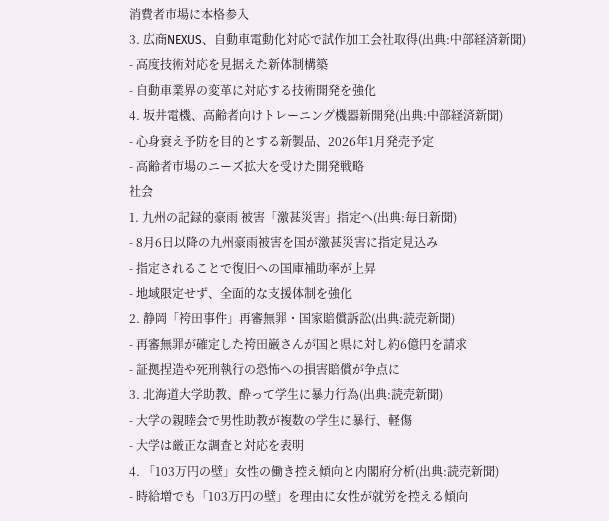消費者市場に本格参入
3. 広商NEXUS、自動車電動化対応で試作加工会社取得(出典:中部経済新聞)
- 高度技術対応を見据えた新体制構築
- 自動車業界の変革に対応する技術開発を強化
4. 坂井電機、高齢者向けトレーニング機器新開発(出典:中部経済新聞)
- 心身衰え予防を目的とする新製品、2026年1月発売予定
- 高齢者市場のニーズ拡大を受けた開発戦略
社会
1. 九州の記録的豪雨 被害「激甚災害」指定へ(出典:毎日新聞)
- 8月6日以降の九州豪雨被害を国が激甚災害に指定見込み
- 指定されることで復旧への国庫補助率が上昇
- 地域限定せず、全面的な支援体制を強化
2. 静岡「袴田事件」再審無罪・国家賠償訴訟(出典:読売新聞)
- 再審無罪が確定した袴田巌さんが国と県に対し約6億円を請求
- 証拠捏造や死刑執行の恐怖への損害賠償が争点に
3. 北海道大学助教、酔って学生に暴力行為(出典:読売新聞)
- 大学の親睦会で男性助教が複数の学生に暴行、軽傷
- 大学は厳正な調査と対応を表明
4. 「103万円の壁」女性の働き控え傾向と内閣府分析(出典:読売新聞)
- 時給増でも「103万円の壁」を理由に女性が就労を控える傾向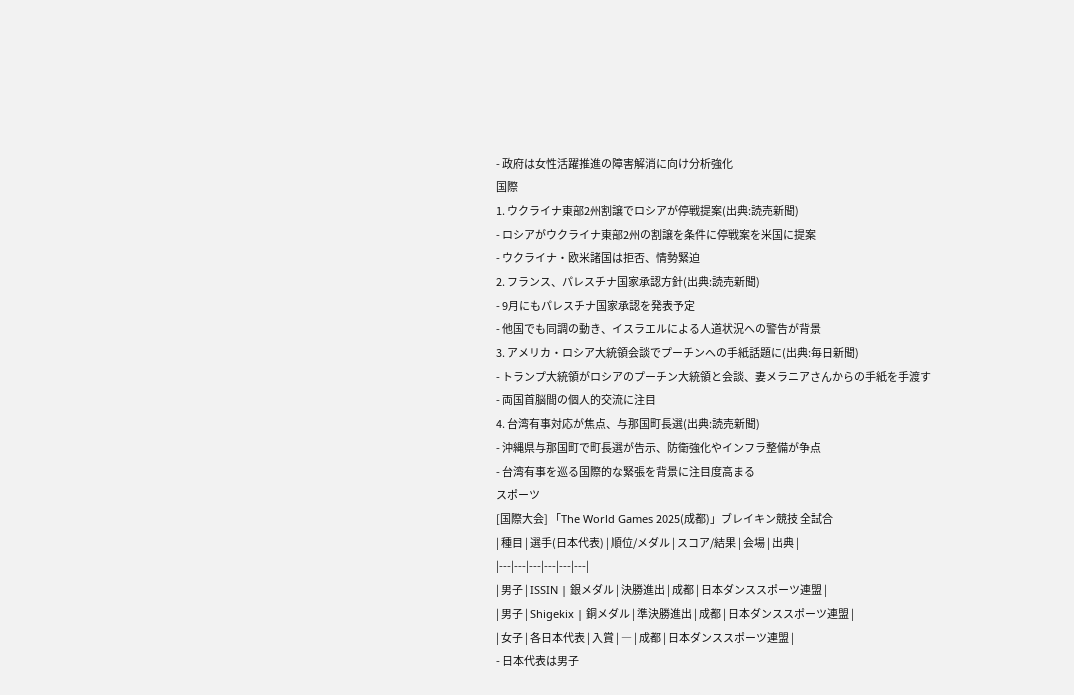- 政府は女性活躍推進の障害解消に向け分析強化
国際
1. ウクライナ東部2州割譲でロシアが停戦提案(出典:読売新聞)
- ロシアがウクライナ東部2州の割譲を条件に停戦案を米国に提案
- ウクライナ・欧米諸国は拒否、情勢緊迫
2. フランス、パレスチナ国家承認方針(出典:読売新聞)
- 9月にもパレスチナ国家承認を発表予定
- 他国でも同調の動き、イスラエルによる人道状況への警告が背景
3. アメリカ・ロシア大統領会談でプーチンへの手紙話題に(出典:毎日新聞)
- トランプ大統領がロシアのプーチン大統領と会談、妻メラニアさんからの手紙を手渡す
- 両国首脳間の個人的交流に注目
4. 台湾有事対応が焦点、与那国町長選(出典:読売新聞)
- 沖縄県与那国町で町長選が告示、防衛強化やインフラ整備が争点
- 台湾有事を巡る国際的な緊張を背景に注目度高まる
スポーツ
[国際大会] 「The World Games 2025(成都)」ブレイキン競技 全試合
| 種目 | 選手(日本代表) | 順位/メダル | スコア/結果 | 会場 | 出典 |
|---|---|---|---|---|---|
| 男子 | ISSIN | 銀メダル | 決勝進出 | 成都 | 日本ダンススポーツ連盟 |
| 男子 | Shigekix | 銅メダル | 準決勝進出 | 成都 | 日本ダンススポーツ連盟 |
| 女子 | 各日本代表 | 入賞 | ― | 成都 | 日本ダンススポーツ連盟 |
- 日本代表は男子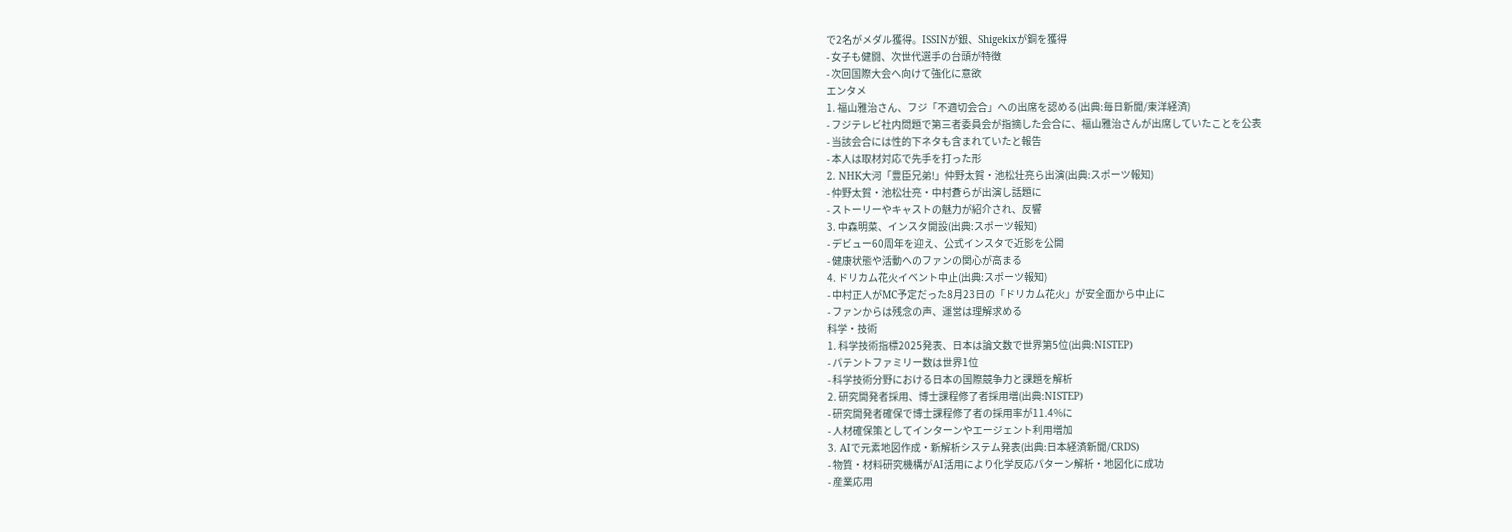で2名がメダル獲得。ISSINが銀、Shigekixが銅を獲得
- 女子も健闘、次世代選手の台頭が特徴
- 次回国際大会へ向けて強化に意欲
エンタメ
1. 福山雅治さん、フジ「不適切会合」への出席を認める(出典:毎日新聞/東洋経済)
- フジテレビ社内問題で第三者委員会が指摘した会合に、福山雅治さんが出席していたことを公表
- 当該会合には性的下ネタも含まれていたと報告
- 本人は取材対応で先手を打った形
2. NHK大河「豊臣兄弟!」仲野太賀・池松壮亮ら出演(出典:スポーツ報知)
- 仲野太賀・池松壮亮・中村蒼らが出演し話題に
- ストーリーやキャストの魅力が紹介され、反響
3. 中森明菜、インスタ開設(出典:スポーツ報知)
- デビュー60周年を迎え、公式インスタで近影を公開
- 健康状態や活動へのファンの関心が高まる
4. ドリカム花火イベント中止(出典:スポーツ報知)
- 中村正人がMC予定だった8月23日の「ドリカム花火」が安全面から中止に
- ファンからは残念の声、運営は理解求める
科学・技術
1. 科学技術指標2025発表、日本は論文数で世界第5位(出典:NISTEP)
- パテントファミリー数は世界1位
- 科学技術分野における日本の国際競争力と課題を解析
2. 研究開発者採用、博士課程修了者採用増(出典:NISTEP)
- 研究開発者確保で博士課程修了者の採用率が11.4%に
- 人材確保策としてインターンやエージェント利用増加
3. AIで元素地図作成・新解析システム発表(出典:日本経済新聞/CRDS)
- 物質・材料研究機構がAI活用により化学反応パターン解析・地図化に成功
- 産業応用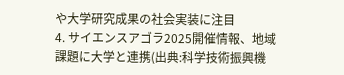や大学研究成果の社会実装に注目
4. サイエンスアゴラ2025開催情報、地域課題に大学と連携(出典:科学技術振興機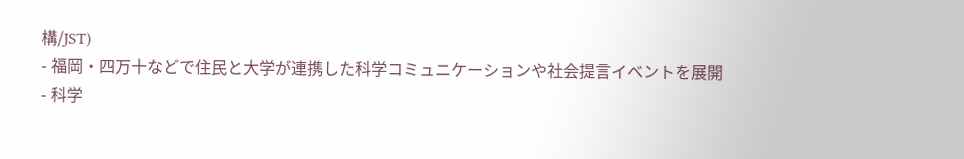構/JST)
- 福岡・四万十などで住民と大学が連携した科学コミュニケーションや社会提言イベントを展開
- 科学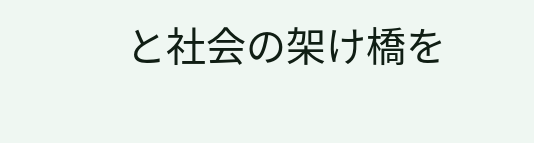と社会の架け橋を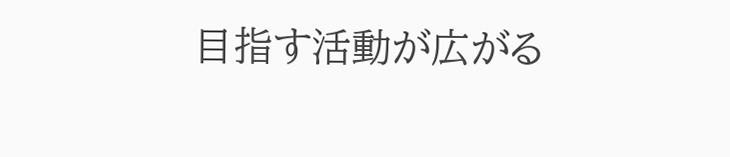目指す活動が広がる